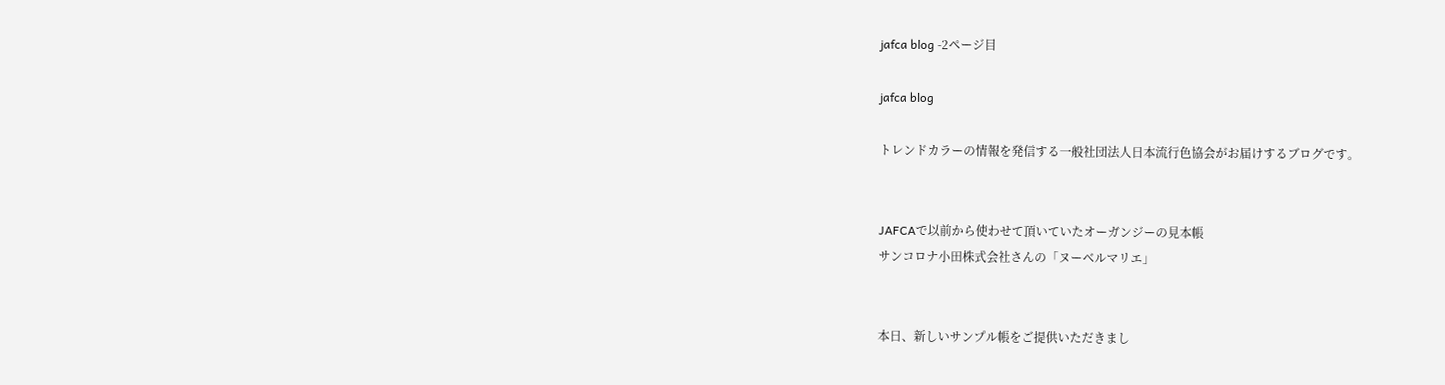jafca blog -2ページ目

jafca blog

トレンドカラーの情報を発信する一般社団法人日本流行色協会がお届けするブログです。


JAFCAで以前から使わせて頂いていたオーガンジーの見本帳
サンコロナ小田株式会社さんの「ヌーベルマリエ」


本日、新しいサンプル帳をご提供いただきまし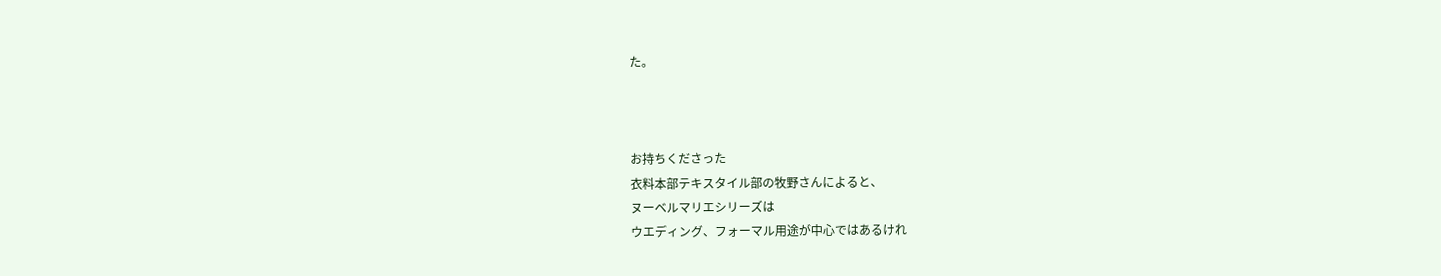た。



お持ちくださった
衣料本部テキスタイル部の牧野さんによると、
ヌーベルマリエシリーズは
ウエディング、フォーマル用途が中心ではあるけれ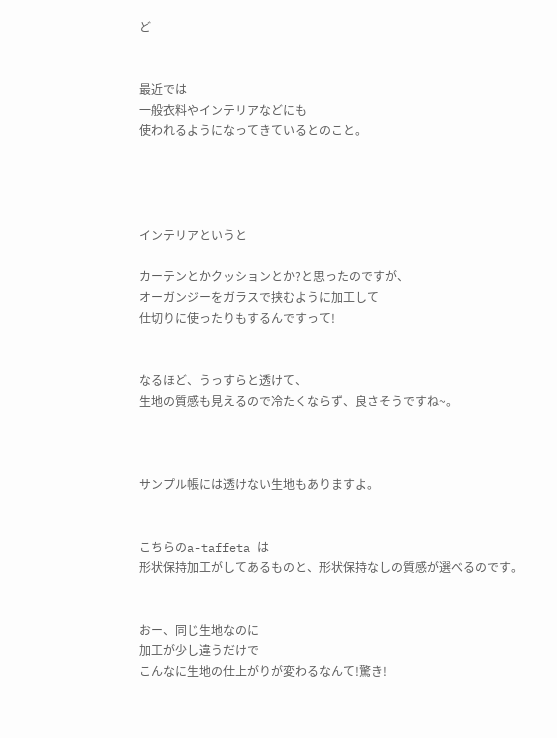ど


最近では
一般衣料やインテリアなどにも
使われるようになってきているとのこと。




インテリアというと

カーテンとかクッションとか?と思ったのですが、
オーガンジーをガラスで挟むように加工して
仕切りに使ったりもするんですって!


なるほど、うっすらと透けて、
生地の質感も見えるので冷たくならず、良さそうですね~。



サンプル帳には透けない生地もありますよ。


こちらのa-taffeta は
形状保持加工がしてあるものと、形状保持なしの質感が選べるのです。


おー、同じ生地なのに
加工が少し違うだけで
こんなに生地の仕上がりが変わるなんて!驚き!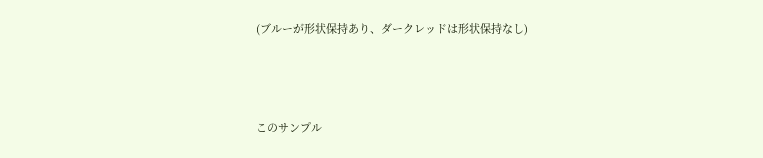(ブルーが形状保持あり、ダークレッドは形状保持なし)



このサンプル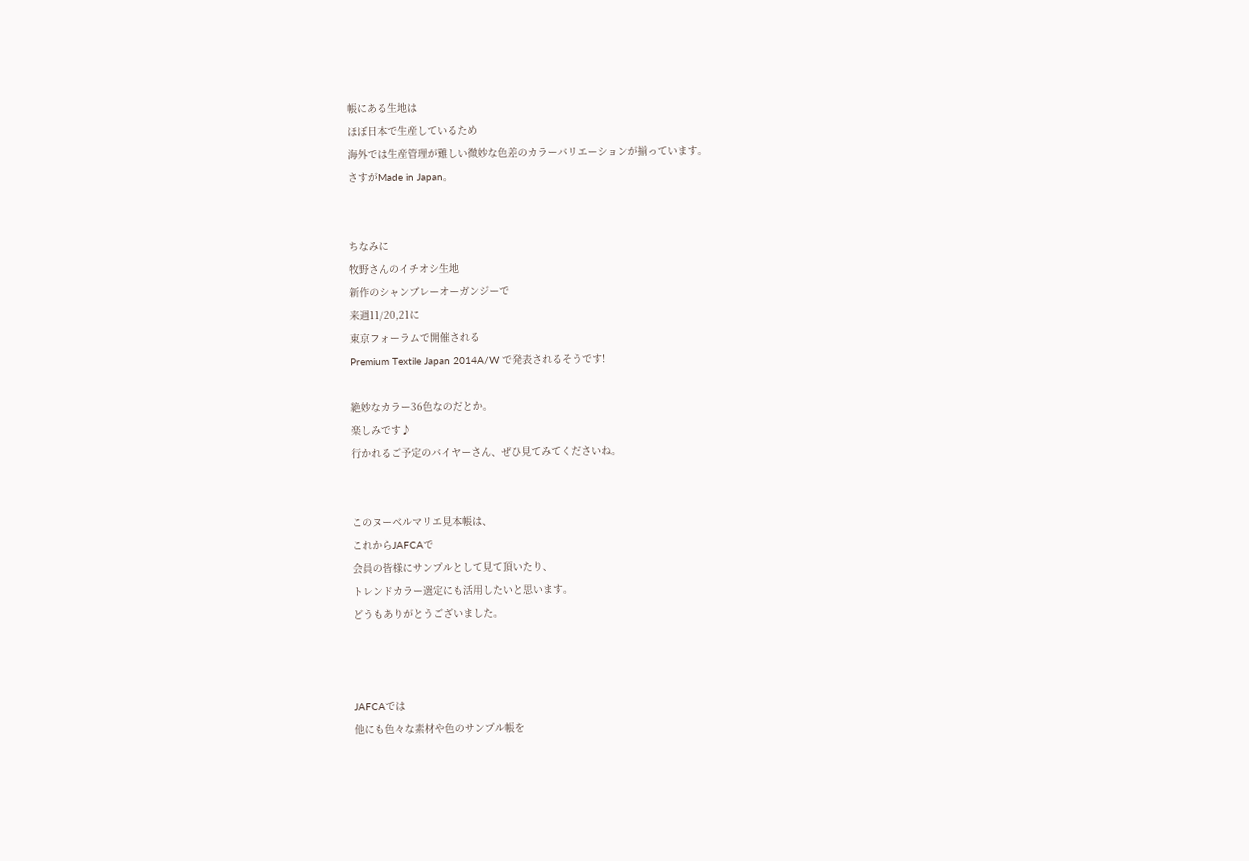帳にある生地は
ほぼ日本で生産しているため
海外では生産管理が難しい微妙な色差のカラーバリエーションが揃っています。
さすがMade in Japan。


ちなみに
牧野さんのイチオシ生地
新作のシャンブレーオーガンジーで
来週11/20,21に
東京フォーラムで開催される
Premium Textile Japan 2014A/W で発表されるそうです!

絶妙なカラー36色なのだとか。
楽しみです♪
行かれるご予定のバイヤーさん、ぜひ見てみてくださいね。


このヌーベルマリエ見本帳は、
これからJAFCAで
会員の皆様にサンプルとして見て頂いたり、
トレンドカラー選定にも活用したいと思います。
どうもありがとうございました。



JAFCAでは
他にも色々な素材や色のサンプル帳を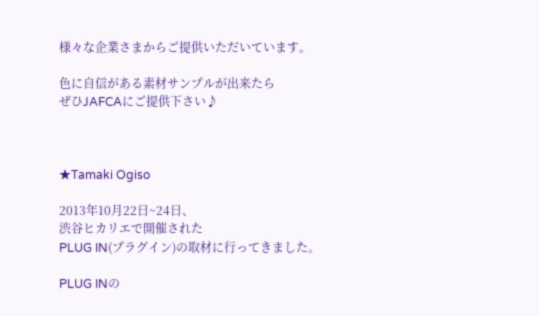様々な企業さまからご提供いただいています。

色に自信がある素材サンプルが出来たら
ぜひJAFCAにご提供下さい♪



★Tamaki Ogiso

2013年10月22日~24日、
渋谷ヒカリエで開催された
PLUG IN(プラグイン)の取材に行ってきました。

PLUG INの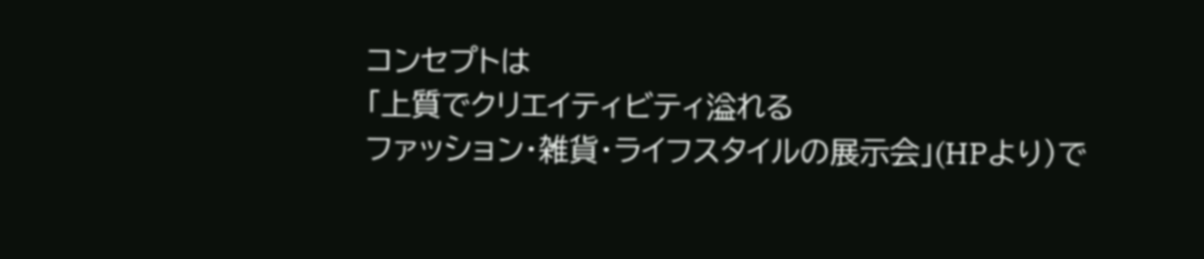コンセプトは
「上質でクリエイティビティ溢れる
ファッション・雑貨・ライフスタイルの展示会」(HPより)で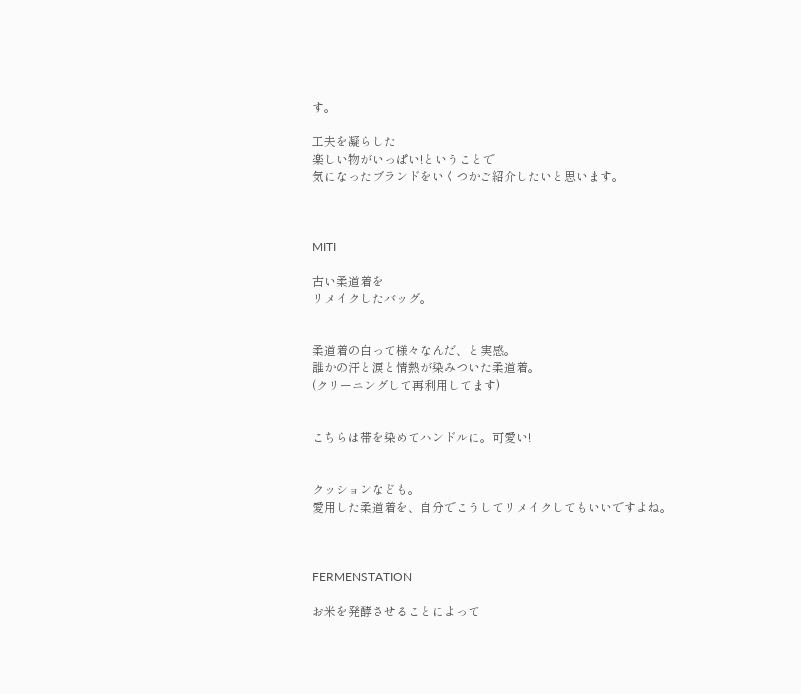す。

工夫を凝らした
楽しい物がいっぱい!ということで
気になったブランドをいくつかご紹介したいと思います。



MITI

古い柔道着を
リメイクしたバッグ。


柔道着の白って様々なんだ、と実感。
誰かの汗と涙と情熱が染みついた柔道着。
(クリーニングして再利用してます)


こちらは帯を染めてハンドルに。可愛い!


クッションなども。
愛用した柔道着を、自分でこうしてリメイクしてもいいですよね。



FERMENSTATION

お米を発酵させることによって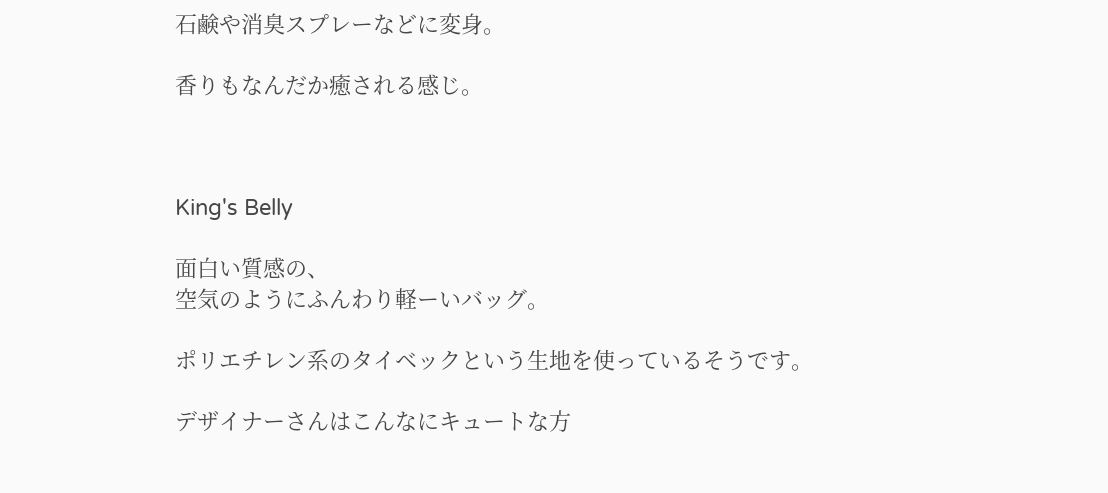石鹸や消臭スプレーなどに変身。

香りもなんだか癒される感じ。



King's Belly

面白い質感の、
空気のようにふんわり軽ーいバッグ。

ポリエチレン系のタイベックという生地を使っているそうです。

デザイナーさんはこんなにキュートな方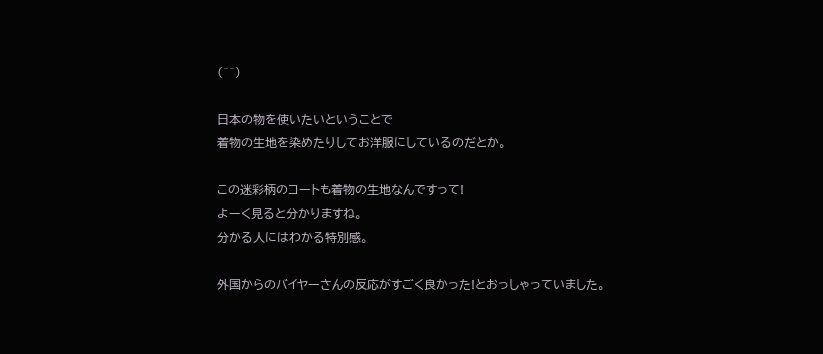(^^)

日本の物を使いたいということで
着物の生地を染めたりしてお洋服にしているのだとか。

この迷彩柄のコートも着物の生地なんですって!
よーく見ると分かりますね。
分かる人にはわかる特別感。

外国からのバイヤーさんの反応がすごく良かった!とおっしゃっていました。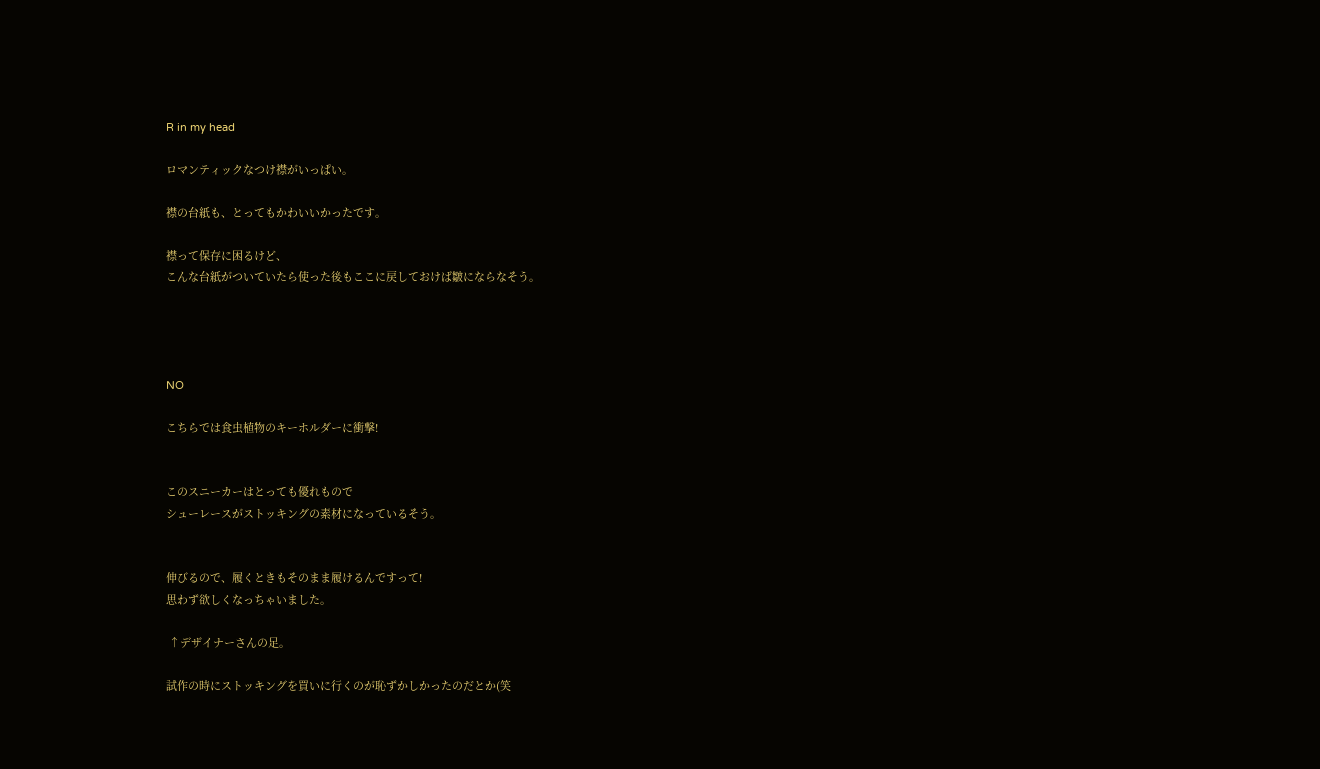R in my head

ロマンティックなつけ襟がいっぱい。

襟の台紙も、とってもかわいいかったです。

襟って保存に困るけど、
こんな台紙がついていたら使った後もここに戻しておけば皺にならなそう。




NO

こちらでは食虫植物のキーホルダーに衝撃!


このスニーカーはとっても優れもので
シューレースがストッキングの素材になっているそう。


伸びるので、履くときもそのまま履けるんですって!
思わず欲しくなっちゃいました。

 ↑デザイナーさんの足。

試作の時にストッキングを買いに行くのが恥ずかしかったのだとか(笑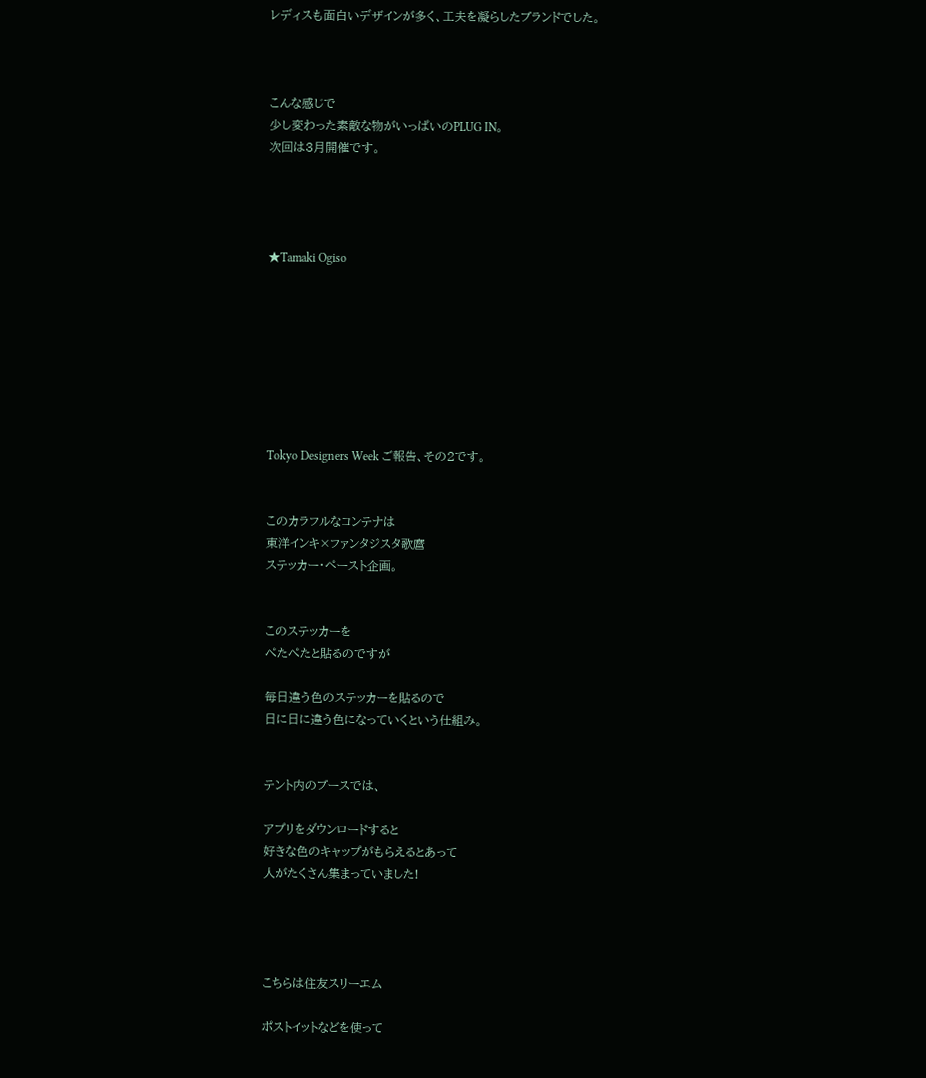レディスも面白いデザインが多く、工夫を凝らしたブランドでした。



こんな感じで
少し変わった素敵な物がいっぱいのPLUG IN。
次回は3月開催です。




★Tamaki Ogiso








Tokyo Designers Week ご報告、その2です。


このカラフルなコンテナは
東洋インキ×ファンタジスタ歌麿
ステッカー・ペースト企画。


このステッカーを
ぺたぺたと貼るのですが

毎日違う色のステッカーを貼るので
日に日に違う色になっていくという仕組み。


テント内のブースでは、

アプリをダウンロードすると
好きな色のキャップがもらえるとあって
人がたくさん集まっていました!




こちらは住友スリーエム

ポストイットなどを使って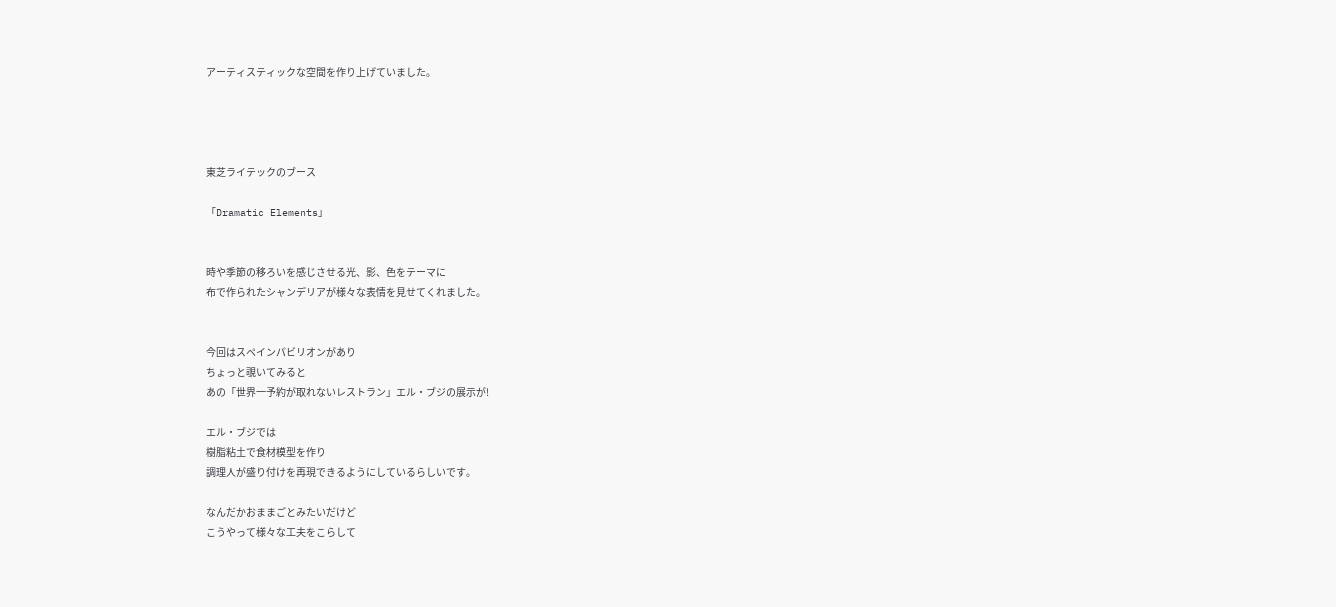アーティスティックな空間を作り上げていました。




東芝ライテックのブース

「Dramatic Elements」


時や季節の移ろいを感じさせる光、影、色をテーマに
布で作られたシャンデリアが様々な表情を見せてくれました。


今回はスペインパビリオンがあり
ちょっと覗いてみると
あの「世界一予約が取れないレストラン」エル・ブジの展示が!

エル・ブジでは
樹脂粘土で食材模型を作り
調理人が盛り付けを再現できるようにしているらしいです。

なんだかおままごとみたいだけど
こうやって様々な工夫をこらして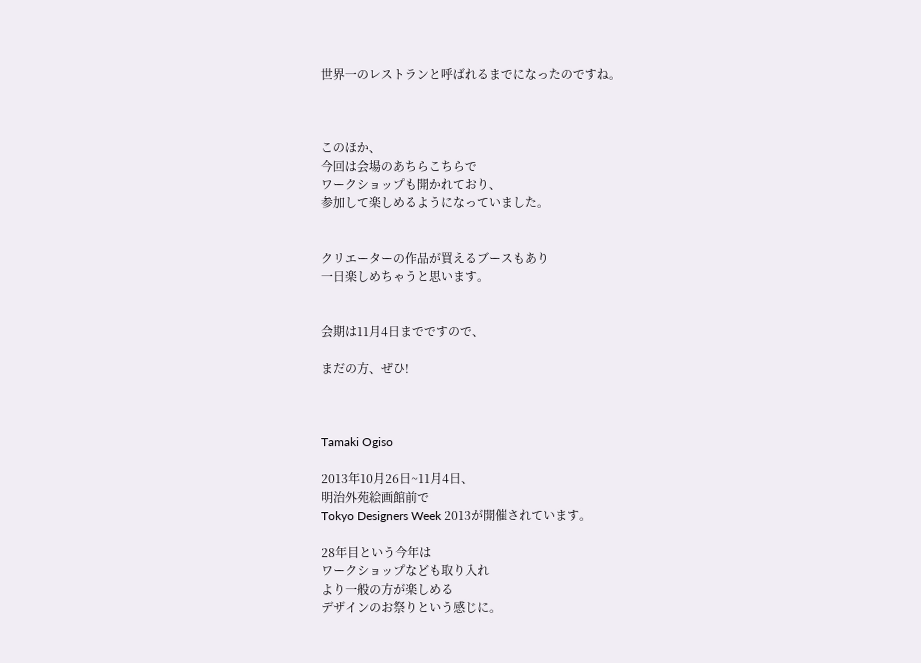世界一のレストランと呼ばれるまでになったのですね。



このほか、
今回は会場のあちらこちらで
ワークショップも開かれており、
参加して楽しめるようになっていました。


クリエーターの作品が買えるブースもあり
一日楽しめちゃうと思います。


会期は11月4日までですので、

まだの方、ぜひ!



Tamaki Ogiso

2013年10月26日~11月4日、
明治外苑絵画館前で
Tokyo Designers Week 2013が開催されています。

28年目という今年は
ワークショップなども取り入れ
より一般の方が楽しめる
デザインのお祭りという感じに。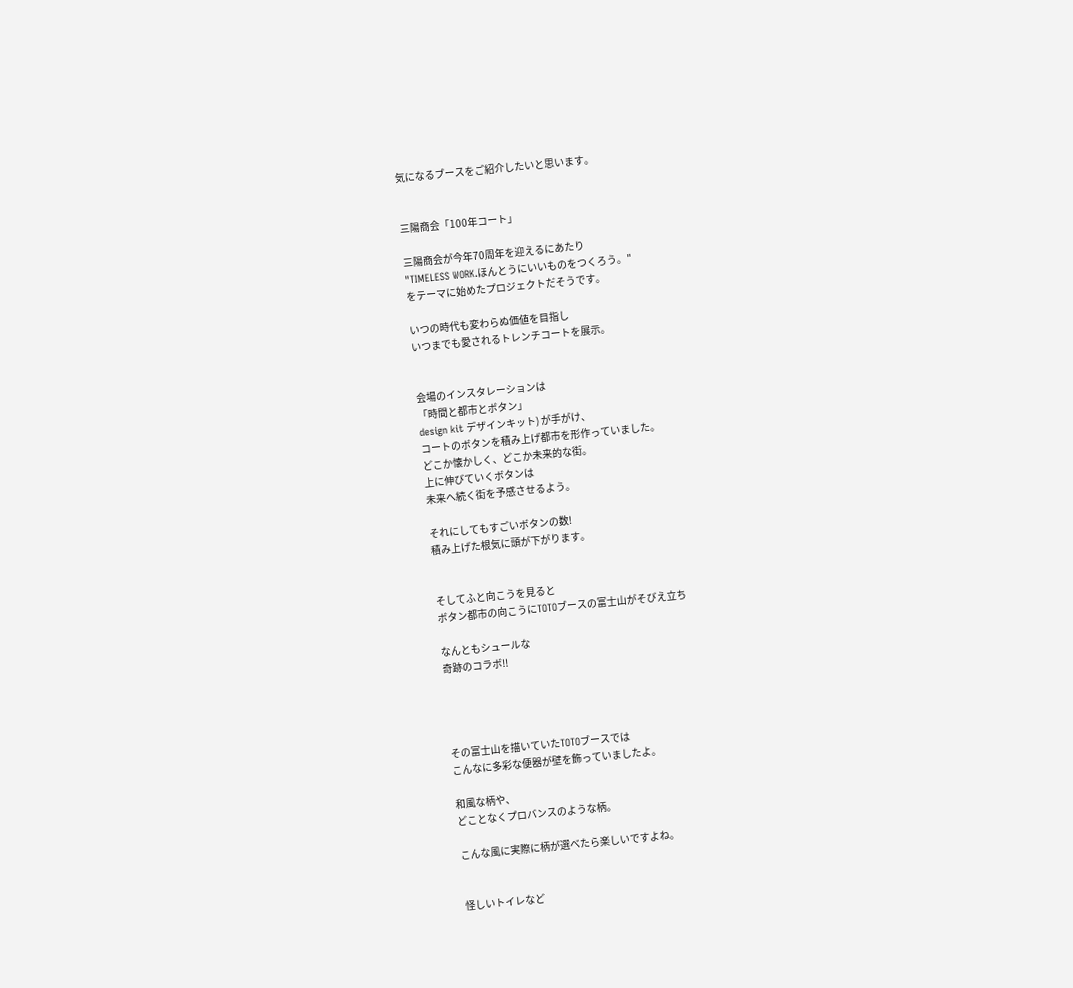気になるブースをご紹介したいと思います。


三陽商会「100年コート」

三陽商会が今年70周年を迎えるにあたり
"TIMELESS WORK.ほんとうにいいものをつくろう。"
をテーマに始めたプロジェクトだそうです。

いつの時代も変わらぬ価値を目指し
いつまでも愛されるトレンチコートを展示。


会場のインスタレーションは
「時間と都市とボタン」
design kit デザインキット) が手がけ、
コートのボタンを積み上げ都市を形作っていました。
どこか懐かしく、どこか未来的な街。
上に伸びていくボタンは
未来へ続く街を予感させるよう。

それにしてもすごいボタンの数!
積み上げた根気に頭が下がります。


そしてふと向こうを見ると
ボタン都市の向こうにTOTOブースの富士山がそびえ立ち

なんともシュールな
奇跡のコラボ!!




その富士山を描いていたTOTOブースでは
こんなに多彩な便器が壁を飾っていましたよ。

和風な柄や、
どことなくプロバンスのような柄。

こんな風に実際に柄が選べたら楽しいですよね。


怪しいトイレなど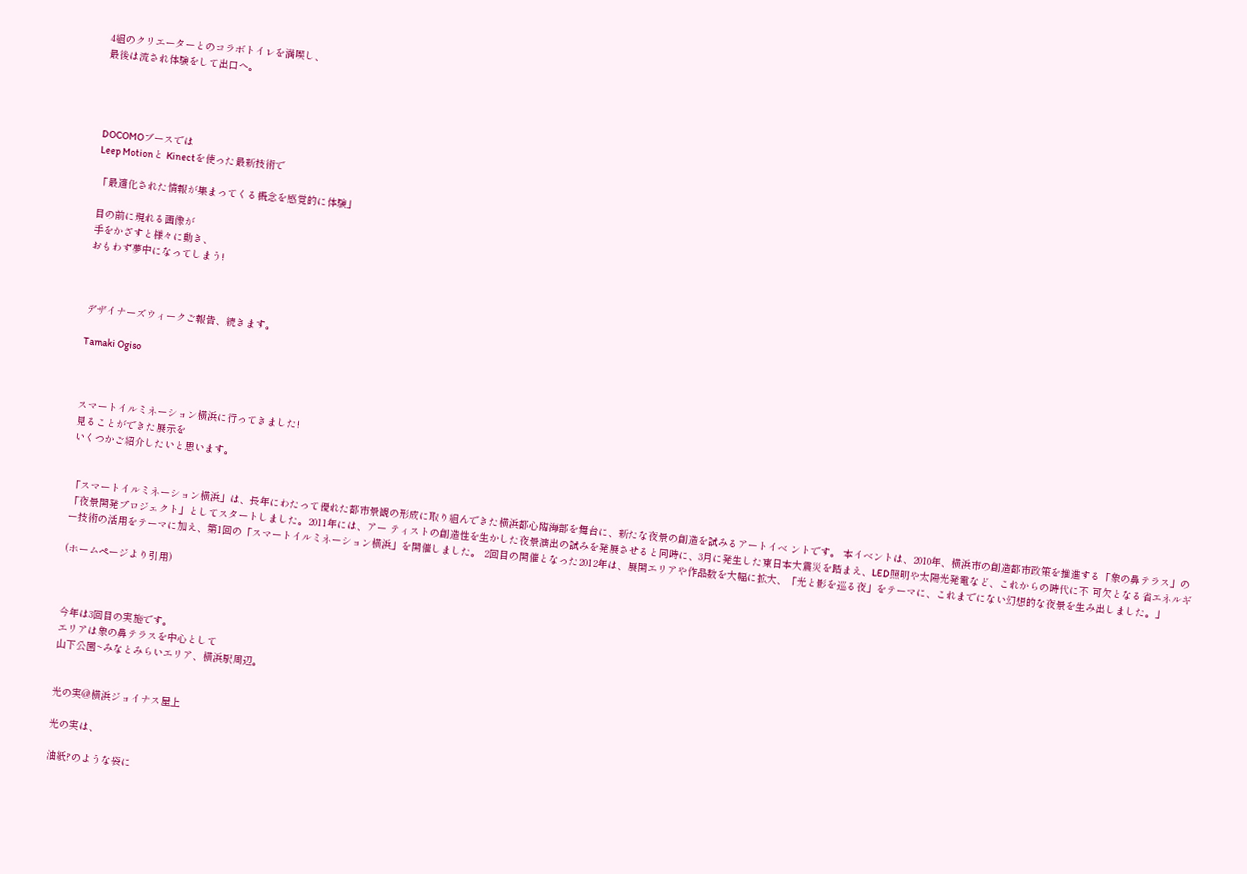4組のクリエーターとのコラボトイレを満喫し、
最後は流され体験をして出口へ。




DOCOMOブースでは
Leep Motionと Kinectを使った最新技術で

「最適化された情報が集まってくる概念を感覚的に体験」

目の前に現れる画像が
手をかざすと様々に動き、
おもわず夢中になってしまう!



デザイナーズウィークご報告、続きます。

Tamaki Ogiso



スマートイルミネーション横浜に行ってきました!
見ることができた展示を
いくつかご紹介したいと思います。


「スマートイルミネーション横浜」は、長年にわたって優れた都市景観の形成に取り組んできた横浜都心臨海部を舞台に、新たな夜景の創造を試みるアートイベ ントです。 本イベントは、2010年、横浜市の創造都市政策を推進する「象の鼻テラス」の「夜景開発プロジェクト」としてスタートしました。2011年には、アー ティストの創造性を生かした夜景演出の試みを発展させると同時に、3月に発生した東日本大震災を踏まえ、LED照明や太陽光発電など、これからの時代に不 可欠となる省エネルギー技術の活用をテーマに加え、第1回の「スマートイルミネーション横浜」を開催しました。 2回目の開催となった2012年は、展開エリアや作品数を大幅に拡大、「光と影を巡る夜」をテーマに、これまでにない幻想的な夜景を生み出しました。」

(ホームページより引用)



今年は3回目の実施です。
エリアは象の鼻テラスを中心として
山下公園~みなとみらいエリア、横浜駅周辺。


光の実@横浜ジョイナス屋上

光の実は、

油紙?のような袋に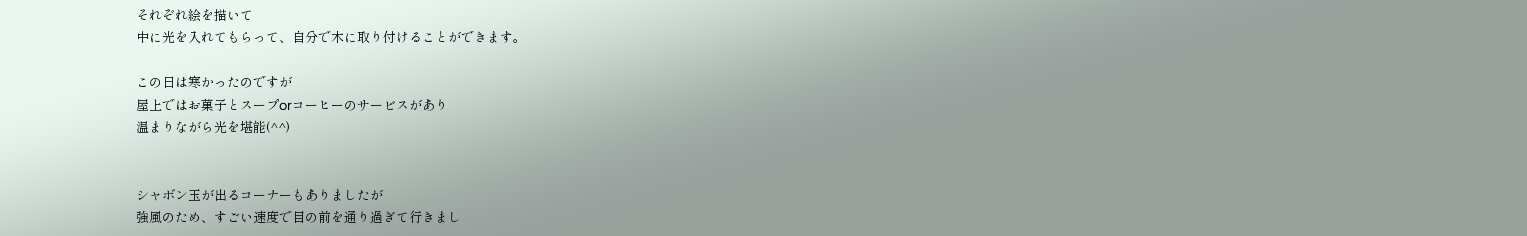それぞれ絵を描いて
中に光を入れてもらって、自分で木に取り付けることができます。

この日は寒かったのですが
屋上ではお菓子とスープorコーヒーのサービスがあり
温まりながら光を堪能(^^)


シャボン玉が出るコーナーもありましたが
強風のため、すごい速度で目の前を通り過ぎて行きまし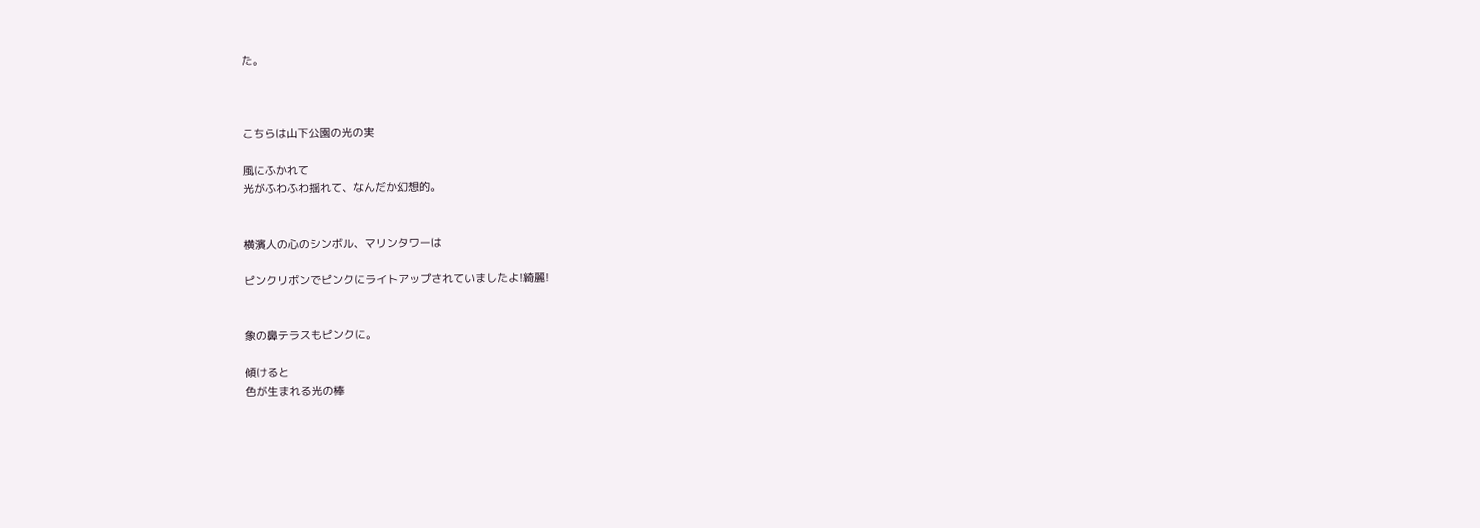た。



こちらは山下公園の光の実

風にふかれて
光がふわふわ揺れて、なんだか幻想的。


横濱人の心のシンボル、マリンタワーは

ピンクリボンでピンクにライトアップされていましたよ!綺麗!


象の鼻テラスもピンクに。

傾けると
色が生まれる光の棒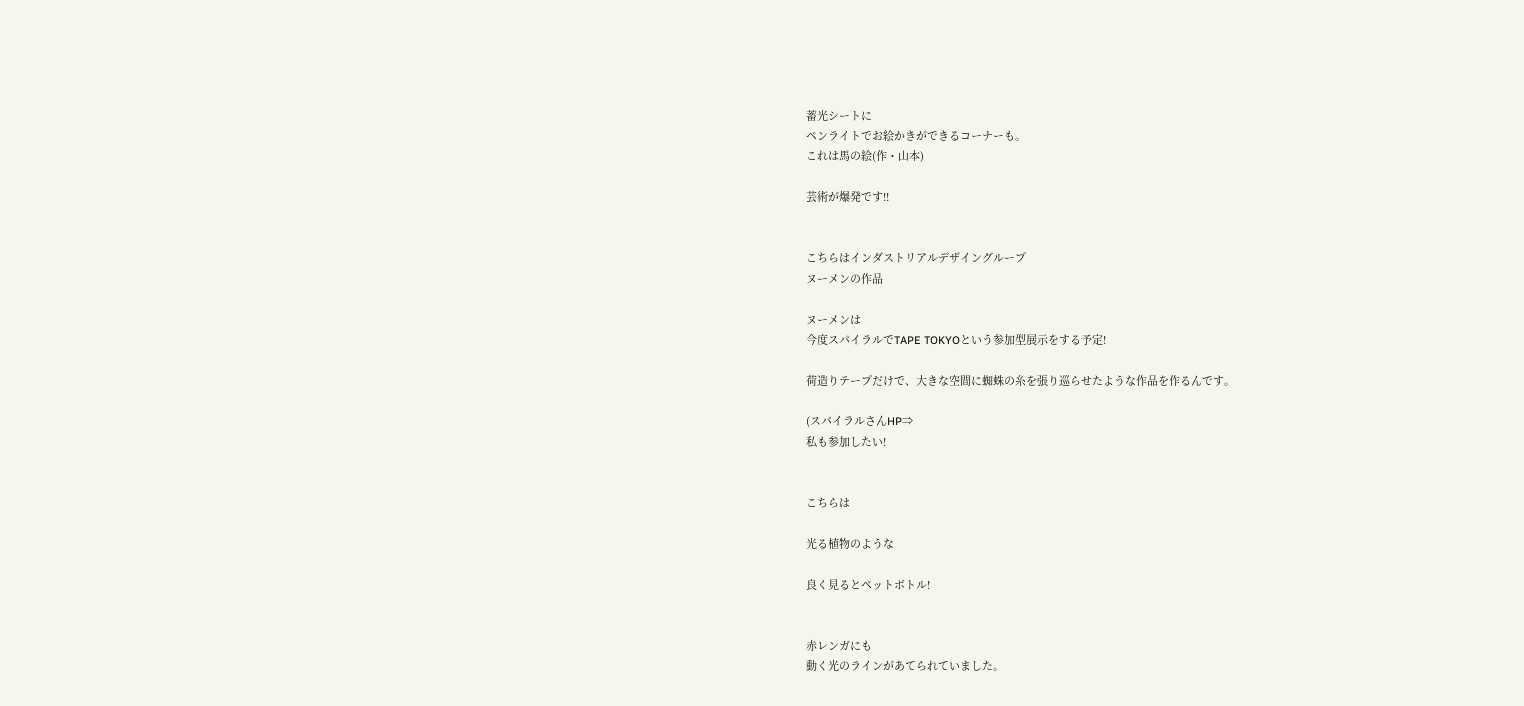蓄光シートに
ペンライトでお絵かきができるコーナーも。
これは馬の絵(作・山本)

芸術が爆発です!!


こちらはインダストリアルデザイングループ
ヌーメンの作品

ヌーメンは
今度スパイラルでTAPE TOKYOという参加型展示をする予定!

荷造りテープだけで、大きな空間に蜘蛛の糸を張り巡らせたような作品を作るんです。

(スパイラルさんHP⇒
私も参加したい!


こちらは

光る植物のような

良く見るとペットボトル!


赤レンガにも
動く光のラインがあてられていました。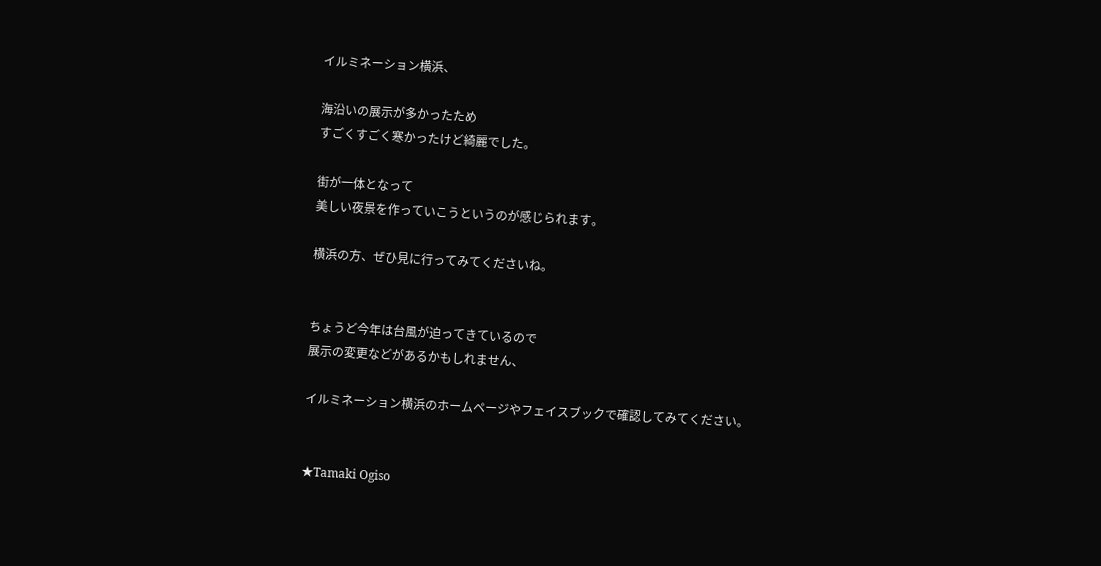イルミネーション横浜、

海沿いの展示が多かったため
すごくすごく寒かったけど綺麗でした。

街が一体となって
美しい夜景を作っていこうというのが感じられます。

横浜の方、ぜひ見に行ってみてくださいね。


ちょうど今年は台風が迫ってきているので
展示の変更などがあるかもしれません、

イルミネーション横浜のホームページやフェイスブックで確認してみてください。


★Tamaki Ogiso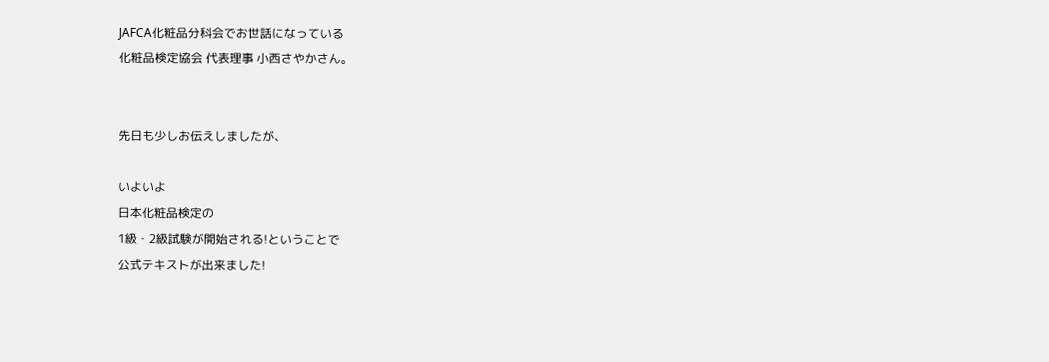JAFCA化粧品分科会でお世話になっている
化粧品検定協会 代表理事 小西さやかさん。


先日も少しお伝えしましたが、

いよいよ
日本化粧品検定の
1級・2級試験が開始される!ということで
公式テキストが出来ました!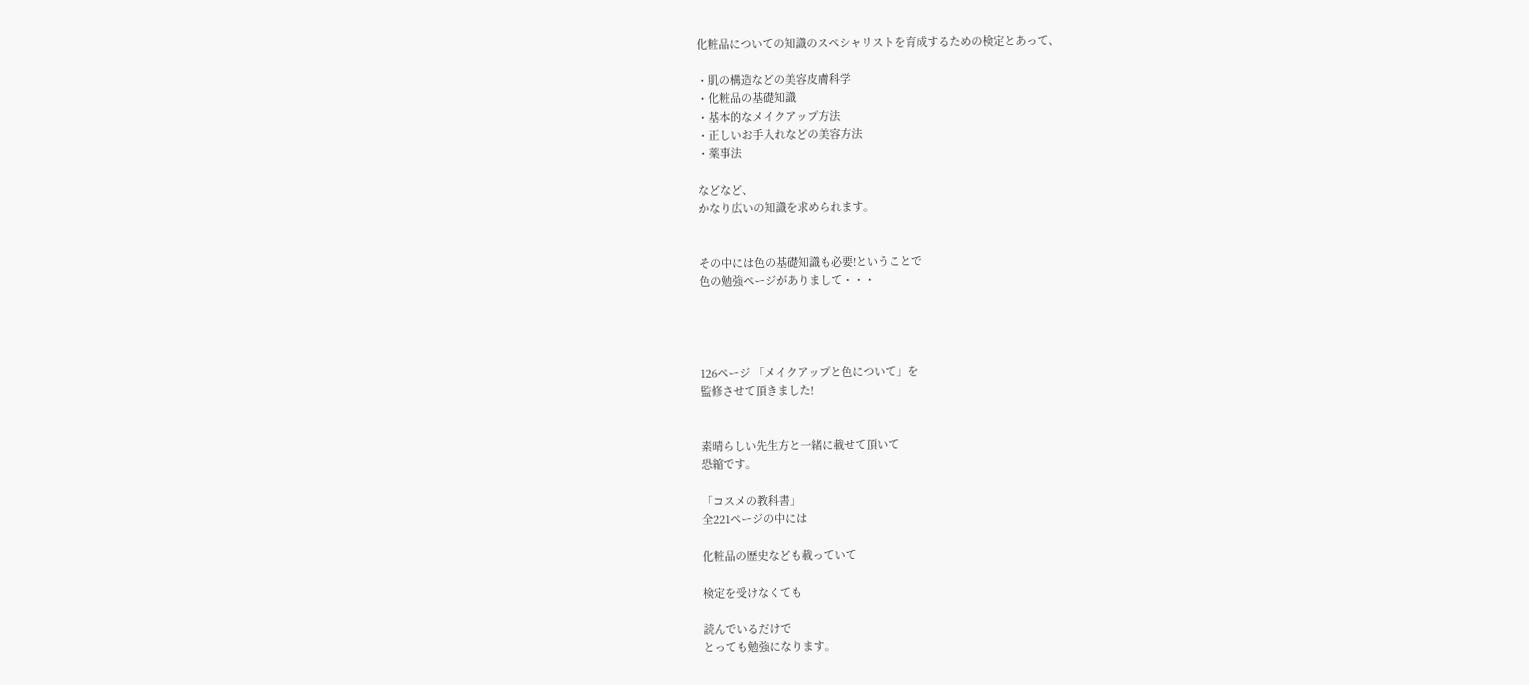化粧品についての知識のスペシャリストを育成するための検定とあって、

・肌の構造などの美容皮膚科学
・化粧品の基礎知識
・基本的なメイクアップ方法
・正しいお手入れなどの美容方法
・薬事法

などなど、
かなり広いの知識を求められます。


その中には色の基礎知識も必要!ということで
色の勉強ページがありまして・・・




126ページ 「メイクアップと色について」を
監修させて頂きました!


素晴らしい先生方と一緒に載せて頂いて
恐縮です。

「コスメの教科書」
全221ページの中には

化粧品の歴史なども載っていて

検定を受けなくても

読んでいるだけで
とっても勉強になります。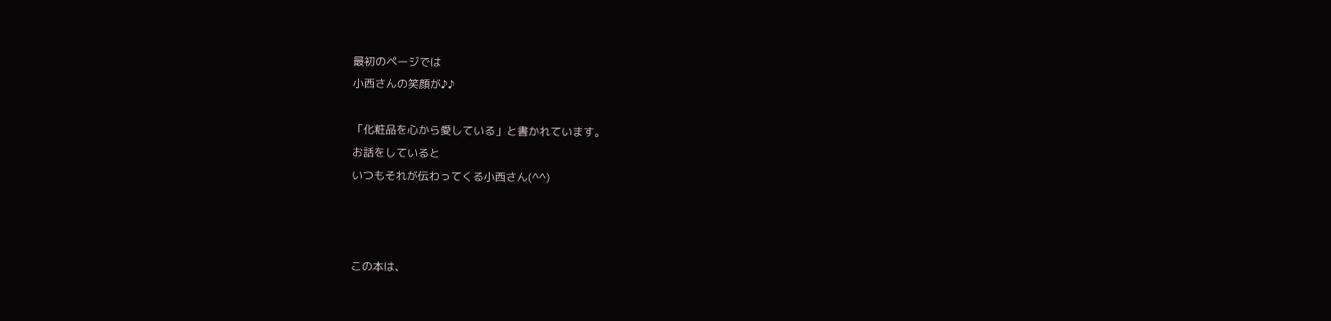最初のページでは
小西さんの笑顔が♪♪

「化粧品を心から愛している」と書かれています。
お話をしていると
いつもそれが伝わってくる小西さん(^^)



この本は、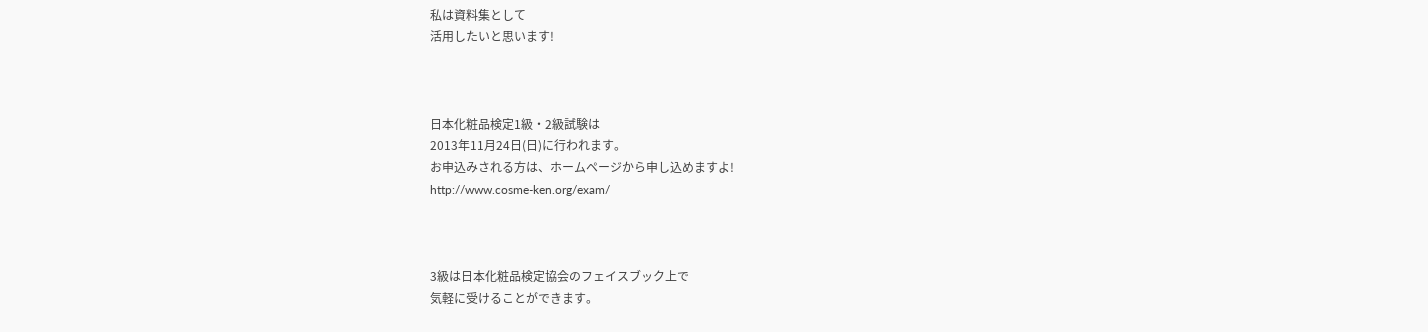私は資料集として
活用したいと思います!



日本化粧品検定1級・2級試験は
2013年11月24日(日)に行われます。
お申込みされる方は、ホームページから申し込めますよ!
http://www.cosme-ken.org/exam/



3級は日本化粧品検定協会のフェイスブック上で
気軽に受けることができます。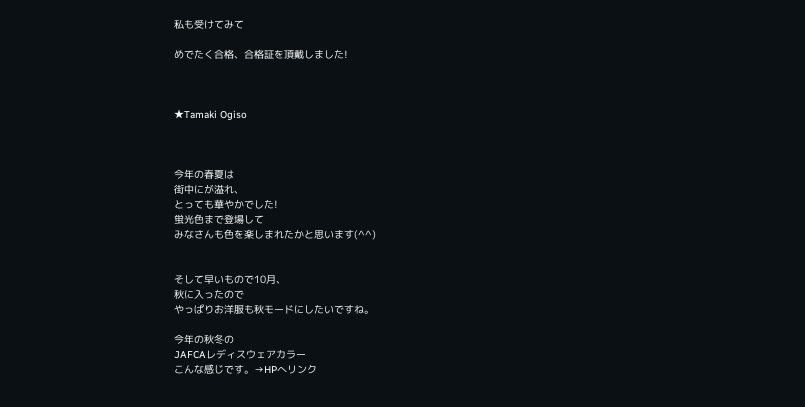私も受けてみて

めでたく合格、合格証を頂戴しました!



★Tamaki Ogiso



今年の春夏は
街中にが溢れ、
とっても華やかでした!
蛍光色まで登場して
みなさんも色を楽しまれたかと思います(^^)


そして早いもので10月、
秋に入ったので
やっぱりお洋服も秋モードにしたいですね。

今年の秋冬の
JAFCAレディスウェアカラー
こんな感じです。→HPへリンク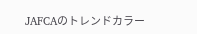JAFCAのトレンドカラー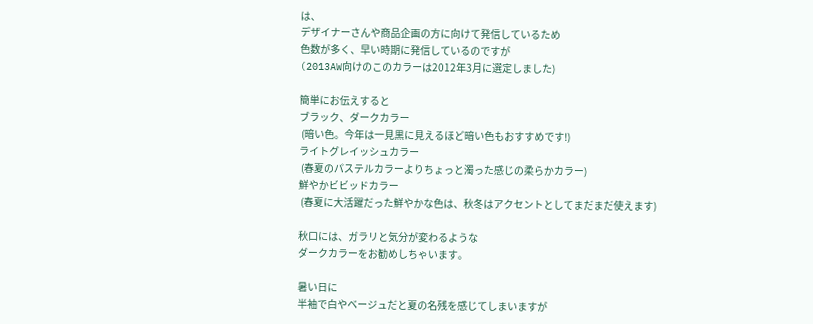は、
デザイナーさんや商品企画の方に向けて発信しているため
色数が多く、早い時期に発信しているのですが
(2013AW向けのこのカラーは2012年3月に選定しました)

簡単にお伝えすると
ブラック、ダークカラー
 (暗い色。今年は一見黒に見えるほど暗い色もおすすめです!)
ライトグレイッシュカラー
 (春夏のパステルカラーよりちょっと濁った感じの柔らかカラー)
鮮やかビビッドカラー
 (春夏に大活躍だった鮮やかな色は、秋冬はアクセントとしてまだまだ使えます)

秋口には、ガラリと気分が変わるような
ダークカラーをお勧めしちゃいます。

暑い日に
半袖で白やベージュだと夏の名残を感じてしまいますが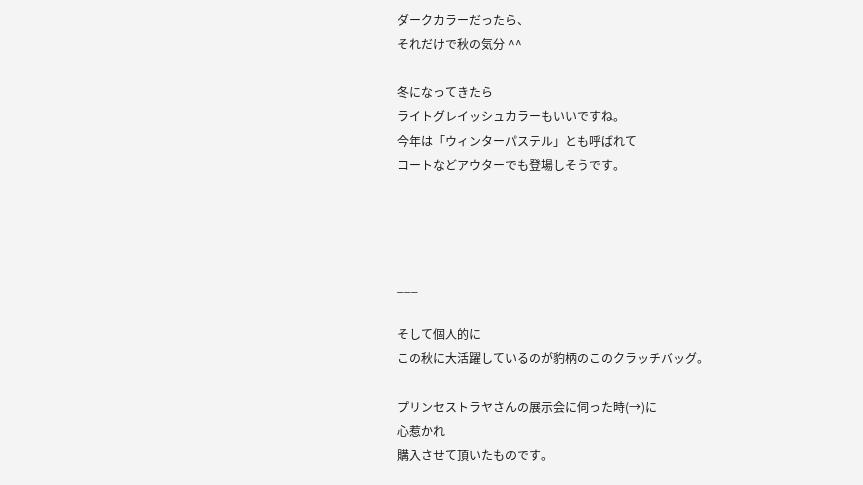ダークカラーだったら、
それだけで秋の気分 ^^

冬になってきたら
ライトグレイッシュカラーもいいですね。
今年は「ウィンターパステル」とも呼ばれて
コートなどアウターでも登場しそうです。




___

そして個人的に
この秋に大活躍しているのが豹柄のこのクラッチバッグ。

プリンセストラヤさんの展示会に伺った時(→)に
心惹かれ
購入させて頂いたものです。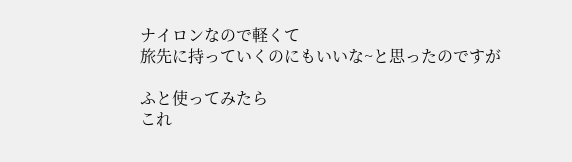ナイロンなので軽くて
旅先に持っていくのにもいいな~と思ったのですが

ふと使ってみたら
これ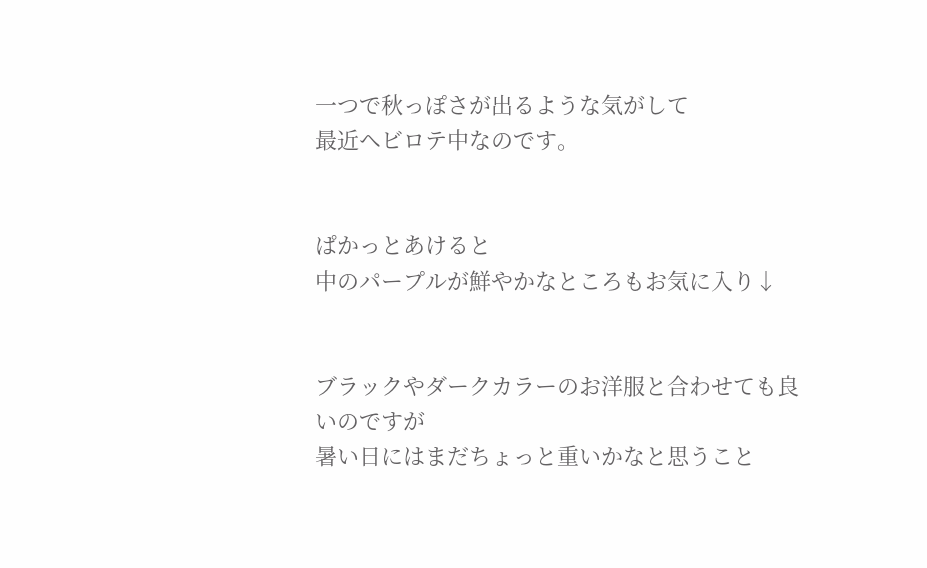一つで秋っぽさが出るような気がして
最近ヘビロテ中なのです。


ぱかっとあけると
中のパープルが鮮やかなところもお気に入り↓


ブラックやダークカラーのお洋服と合わせても良いのですが
暑い日にはまだちょっと重いかなと思うこと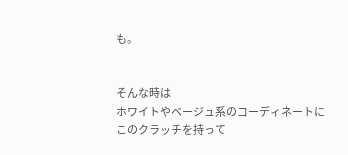も。


そんな時は
ホワイトやベージュ系のコーディネートに
このクラッチを持って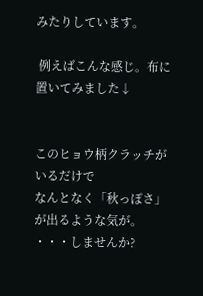みたりしています。

 例えばこんな感じ。布に置いてみました↓


このヒョウ柄クラッチがいるだけで
なんとなく「秋っぽさ」が出るような気が。
・・・しませんか?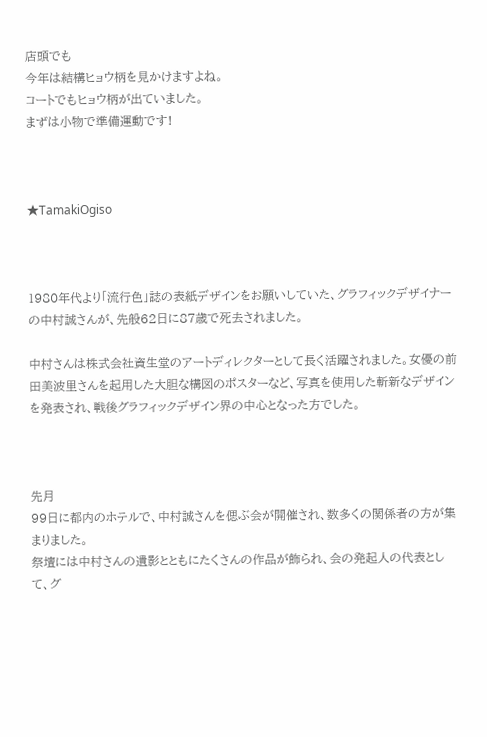店頭でも
今年は結構ヒョウ柄を見かけますよね。
コートでもヒョウ柄が出ていました。
まずは小物で準備運動です!



★TamakiOgiso



1980年代より「流行色」誌の表紙デザインをお願いしていた、グラフィックデザイナーの中村誠さんが、先般62日に87歳で死去されました。

中村さんは株式会社資生堂のアートディレクターとして長く活躍されました。女優の前田美波里さんを起用した大胆な構図のポスターなど、写真を使用した斬新なデザインを発表され、戦後グラフィックデザイン界の中心となった方でした。



先月
99日に都内のホテルで、中村誠さんを偲ぶ会が開催され、数多くの関係者の方が集まりました。
祭壇には中村さんの遺影とともにたくさんの作品が飾られ、会の発起人の代表として、グ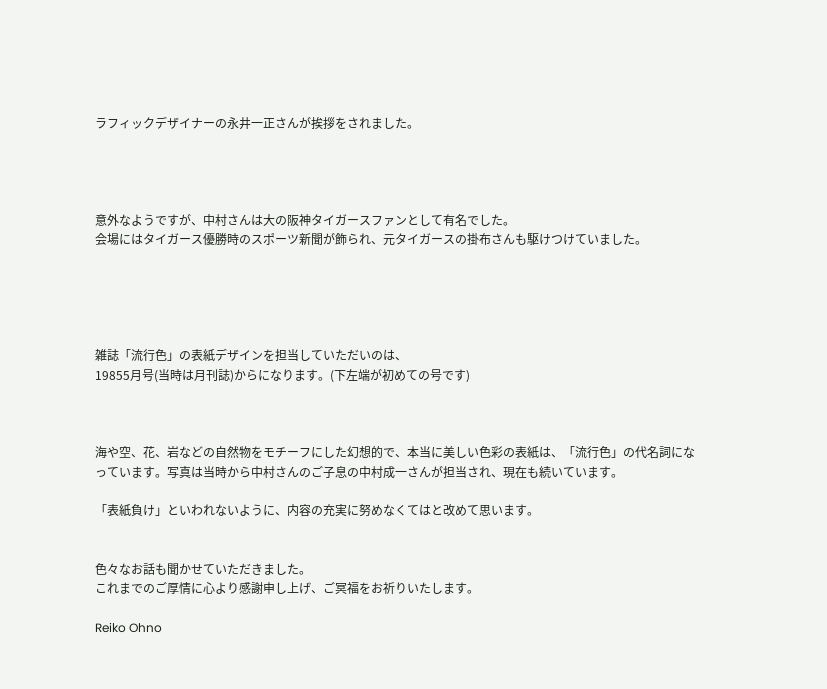ラフィックデザイナーの永井一正さんが挨拶をされました。




意外なようですが、中村さんは大の阪神タイガースファンとして有名でした。
会場にはタイガース優勝時のスポーツ新聞が飾られ、元タイガースの掛布さんも駆けつけていました。





雑誌「流行色」の表紙デザインを担当していただいのは、
19855月号(当時は月刊誌)からになります。(下左端が初めての号です)



海や空、花、岩などの自然物をモチーフにした幻想的で、本当に美しい色彩の表紙は、「流行色」の代名詞になっています。写真は当時から中村さんのご子息の中村成一さんが担当され、現在も続いています。

「表紙負け」といわれないように、内容の充実に努めなくてはと改めて思います。


色々なお話も聞かせていただきました。
これまでのご厚情に心より感謝申し上げ、ご冥福をお祈りいたします。

Reiko Ohno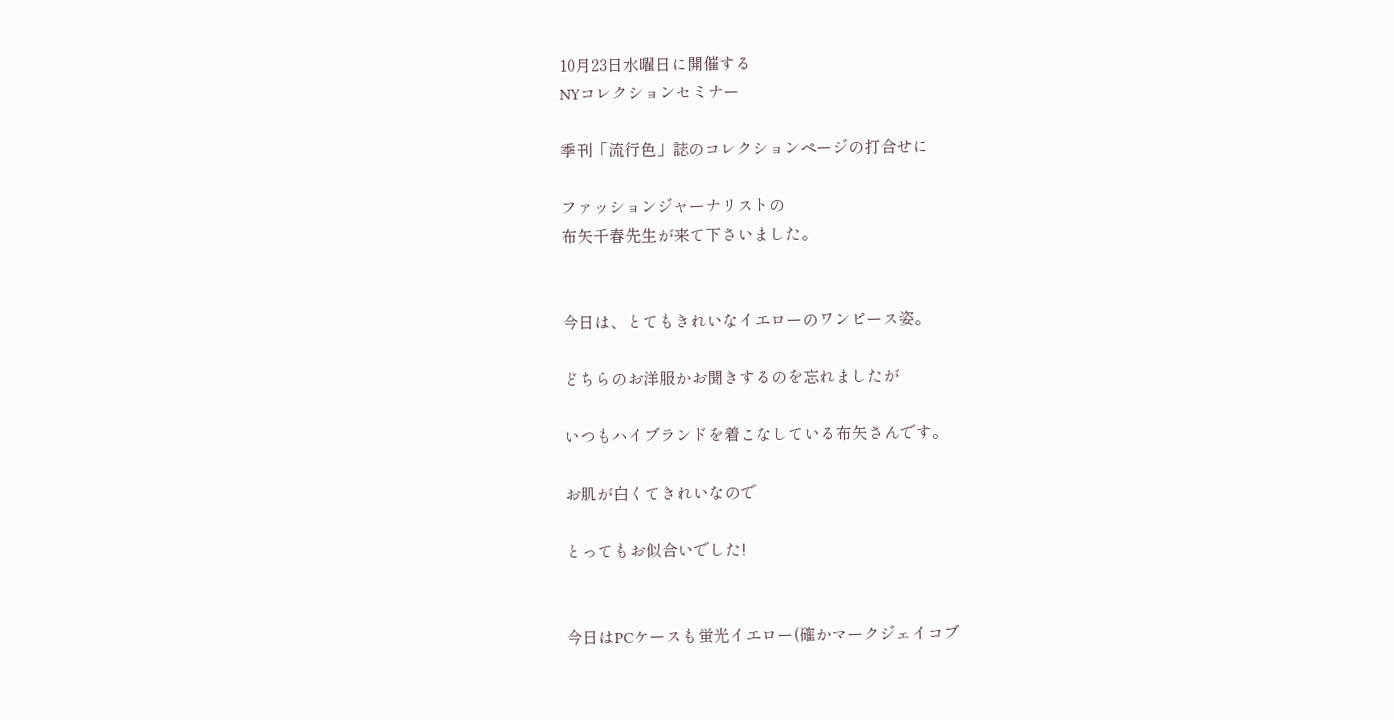10月23日水曜日に開催する
NYコレクションセミナー

季刊「流行色」誌のコレクションページの打合せに

ファッションジャーナリストの
布矢千春先生が来て下さいました。


今日は、とてもきれいなイエローのワンピース姿。

どちらのお洋服かお聞きするのを忘れましたが

いつもハイブランドを着こなしている布矢さんです。

お肌が白くてきれいなので

とってもお似合いでした!


今日はPCケースも蛍光イエロー(確かマークジェイコブ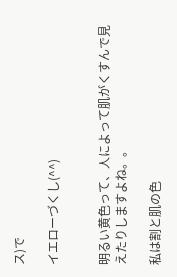ス)で

イエローづくし(^^)


明るい黄色って、人によって肌がくすんで見えたりしますよね。。

私は割と肌の色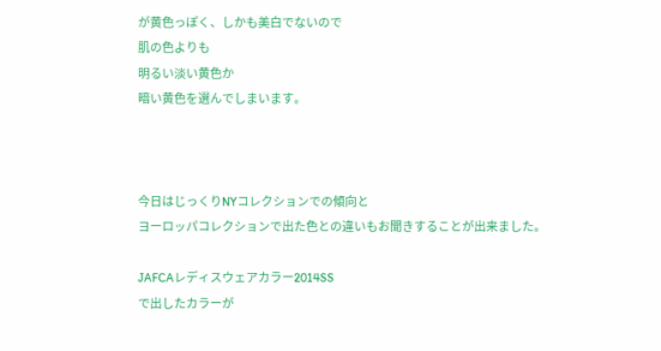が黄色っぽく、しかも美白でないので
肌の色よりも
明るい淡い黄色か
暗い黄色を選んでしまいます。



今日はじっくりNYコレクションでの傾向と
ヨーロッパコレクションで出た色との違いもお聞きすることが出来ました。

JAFCAレディスウェアカラー2014SS
で出したカラーが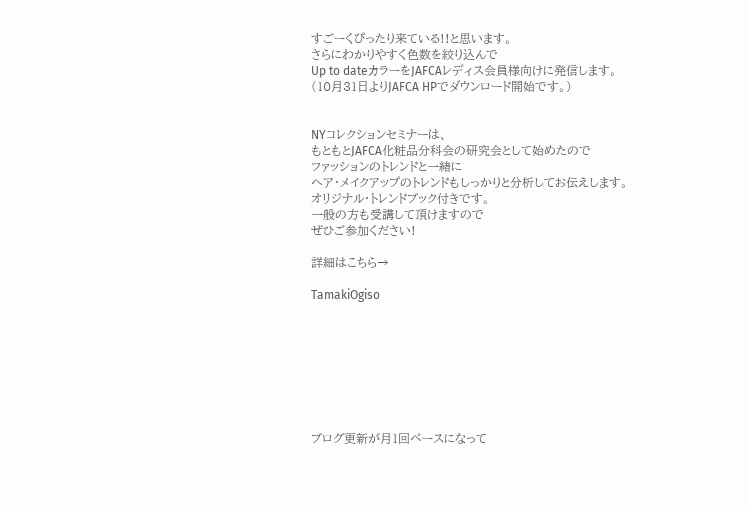すごーくぴったり来ている!!と思います。
さらにわかりやすく色数を絞り込んで
Up to dateカラーをJAFCAレディス会員様向けに発信します。
(10月31日よりJAFCA HPでダウンロード開始です。)


NYコレクションセミナーは、
もともとJAFCA化粧品分科会の研究会として始めたので
ファッションのトレンドと一緒に
ヘア・メイクアップのトレンドもしっかりと分析してお伝えします。
オリジナル・トレンドブック付きです。
一般の方も受講して頂けますので
ぜひご参加ください!

詳細はこちら→

TamakiOgiso








ブログ更新が月1回ペースになって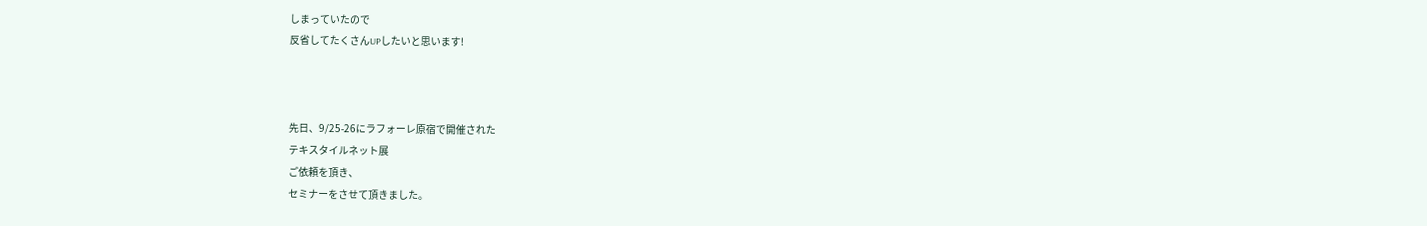しまっていたので
反省してたくさんUPしたいと思います!



先日、9/25-26にラフォーレ原宿で開催された
テキスタイルネット展
ご依頼を頂き、
セミナーをさせて頂きました。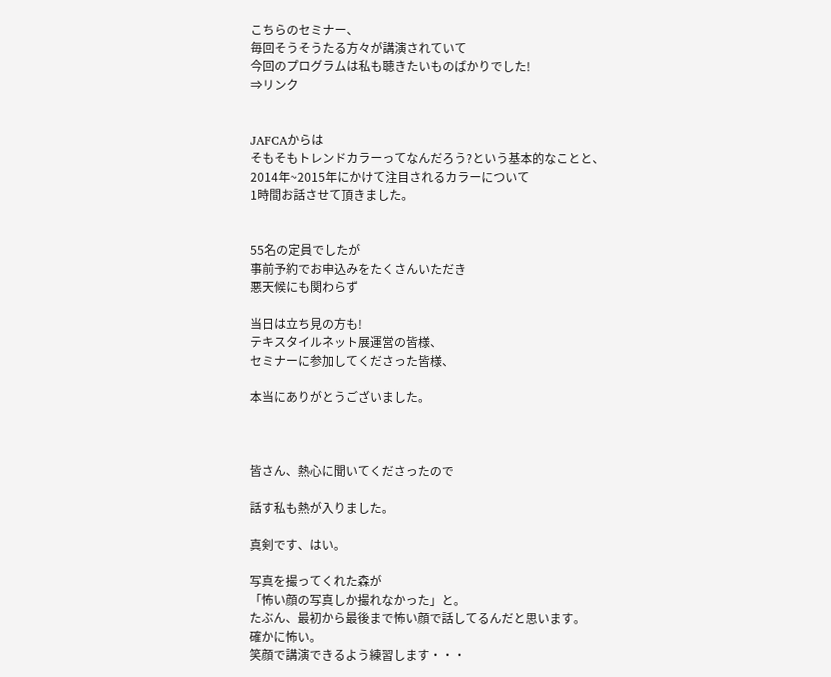こちらのセミナー、
毎回そうそうたる方々が講演されていて
今回のプログラムは私も聴きたいものばかりでした!
⇒リンク


JAFCAからは
そもそもトレンドカラーってなんだろう?という基本的なことと、
2014年~2015年にかけて注目されるカラーについて
1時間お話させて頂きました。


55名の定員でしたが
事前予約でお申込みをたくさんいただき
悪天候にも関わらず

当日は立ち見の方も!
テキスタイルネット展運営の皆様、
セミナーに参加してくださった皆様、

本当にありがとうございました。



皆さん、熱心に聞いてくださったので

話す私も熱が入りました。

真剣です、はい。

写真を撮ってくれた森が
「怖い顔の写真しか撮れなかった」と。
たぶん、最初から最後まで怖い顔で話してるんだと思います。
確かに怖い。
笑顔で講演できるよう練習します・・・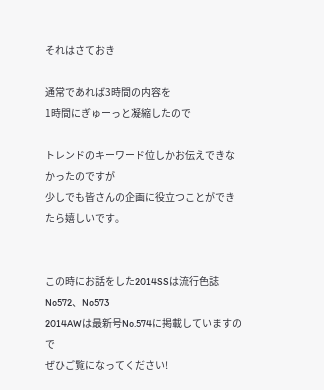それはさておき

通常であれば3時間の内容を
1時間にぎゅーっと凝縮したので

トレンドのキーワード位しかお伝えできなかったのですが
少しでも皆さんの企画に役立つことができたら嬉しいです。


この時にお話をした2014SSは流行色誌No572、No573
2014AWは最新号No.574に掲載していますので
ぜひご覧になってください!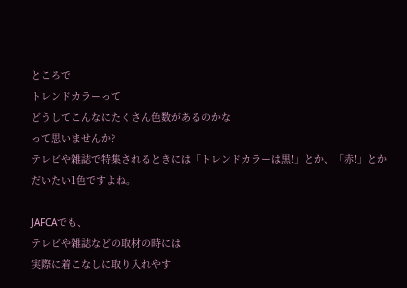ところで
トレンドカラーって
どうしてこんなにたくさん色数があるのかな
って思いませんか?
テレビや雑誌で特集されるときには「トレンドカラーは黒!」とか、「赤!」とか
だいたい1色ですよね。

JAFCAでも、
テレビや雑誌などの取材の時には
実際に着こなしに取り入れやす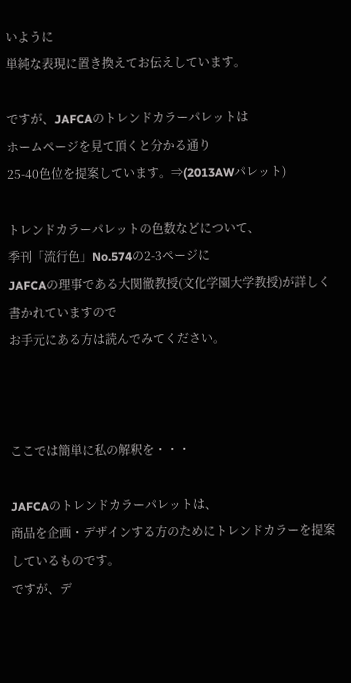いように
単純な表現に置き換えてお伝えしています。

ですが、JAFCAのトレンドカラーパレットは
ホームページを見て頂くと分かる通り
25-40色位を提案しています。⇒(2013AWパレット)

トレンドカラーパレットの色数などについて、
季刊「流行色」No.574の2-3ページに
JAFCAの理事である大関徹教授(文化学園大学教授)が詳しく書かれていますので
お手元にある方は読んでみてください。



ここでは簡単に私の解釈を・・・

JAFCAのトレンドカラーパレットは、
商品を企画・デザインする方のためにトレンドカラーを提案しているものです。
ですが、デ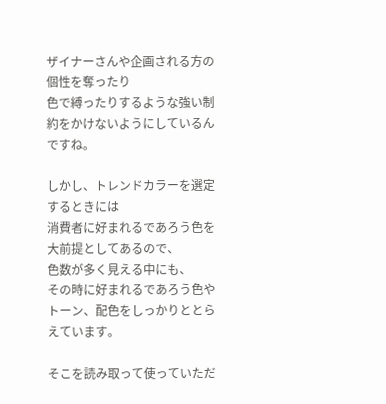ザイナーさんや企画される方の個性を奪ったり
色で縛ったりするような強い制約をかけないようにしているんですね。

しかし、トレンドカラーを選定するときには
消費者に好まれるであろう色を大前提としてあるので、
色数が多く見える中にも、
その時に好まれるであろう色やトーン、配色をしっかりととらえています。

そこを読み取って使っていただ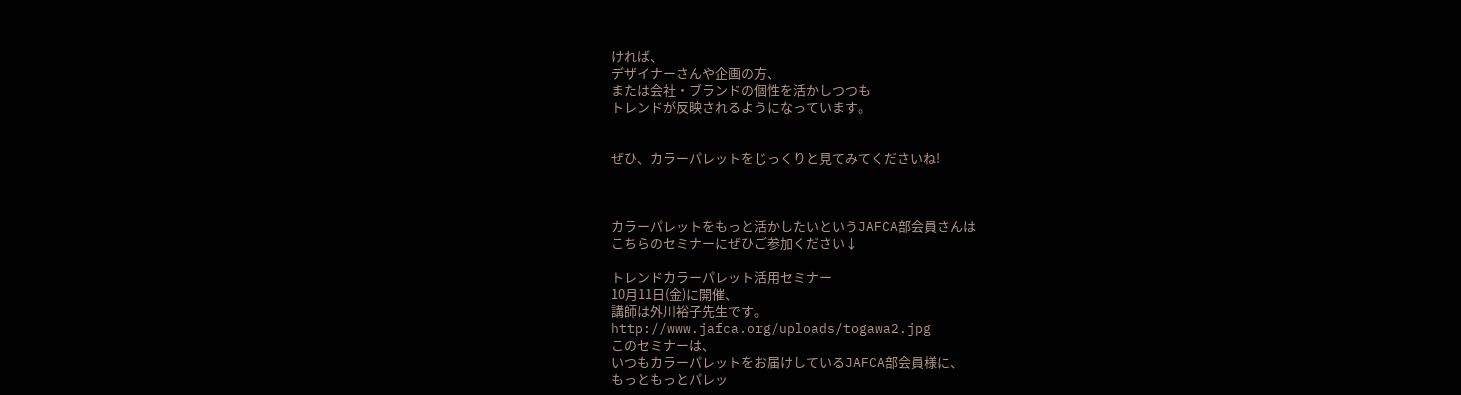ければ、
デザイナーさんや企画の方、
または会社・ブランドの個性を活かしつつも
トレンドが反映されるようになっています。


ぜひ、カラーパレットをじっくりと見てみてくださいね!



カラーパレットをもっと活かしたいというJAFCA部会員さんは
こちらのセミナーにぜひご参加ください↓

トレンドカラーパレット活用セミナー
10月11日(金)に開催、
講師は外川裕子先生です。
http://www.jafca.org/uploads/togawa2.jpg
このセミナーは、
いつもカラーパレットをお届けしているJAFCA部会員様に、
もっともっとパレッ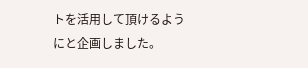トを活用して頂けるようにと企画しました。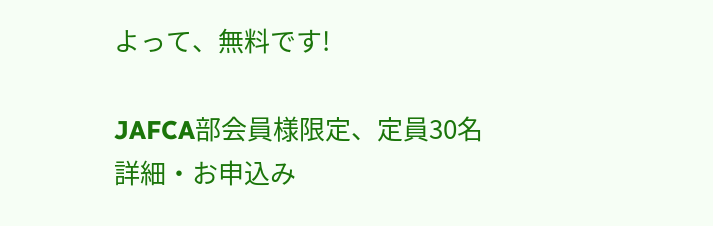よって、無料です!

JAFCA部会員様限定、定員30名
詳細・お申込み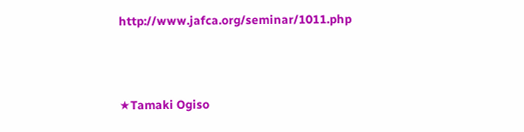http://www.jafca.org/seminar/1011.php



★Tamaki Ogiso